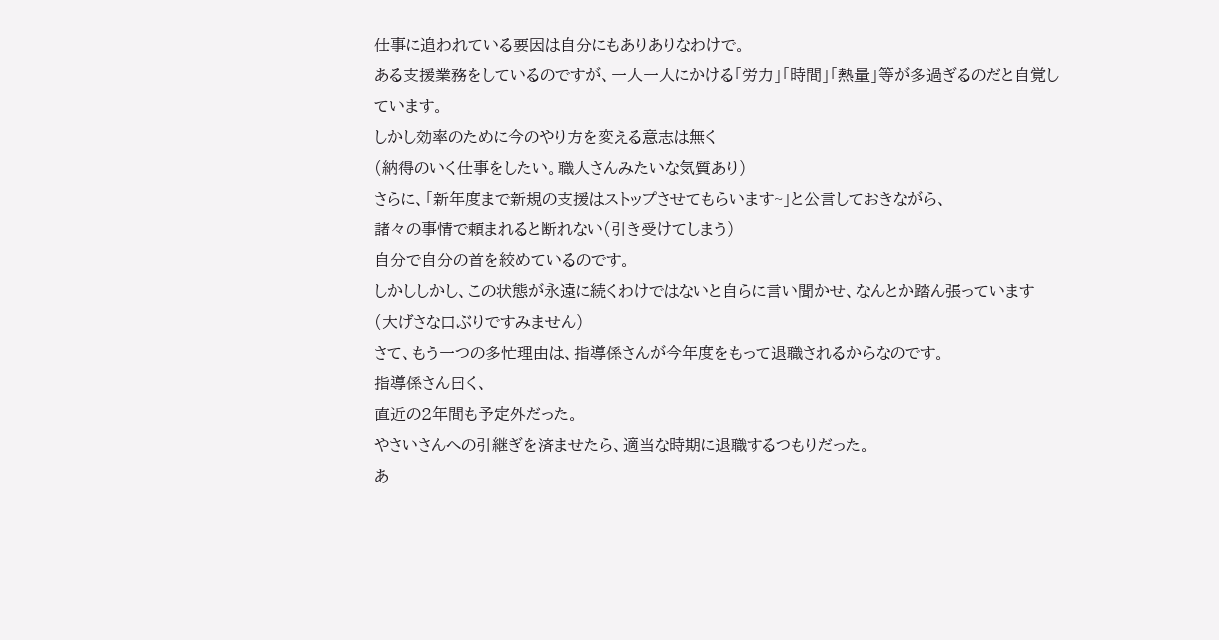仕事に追われている要因は自分にもありありなわけで。
ある支援業務をしているのですが、一人一人にかける「労力」「時間」「熱量」等が多過ぎるのだと自覚しています。
しかし効率のために今のやり方を変える意志は無く
(納得のいく仕事をしたい。職人さんみたいな気質あり)
さらに、「新年度まで新規の支援はストップさせてもらいます~」と公言しておきながら、
諸々の事情で頼まれると断れない(引き受けてしまう)
自分で自分の首を絞めているのです。
しかししかし、この状態が永遠に続くわけではないと自らに言い聞かせ、なんとか踏ん張っています
(大げさな口ぶりですみません)
さて、もう一つの多忙理由は、指導係さんが今年度をもって退職されるからなのです。
指導係さん曰く、
直近の2年間も予定外だった。
やさいさんへの引継ぎを済ませたら、適当な時期に退職するつもりだった。
あ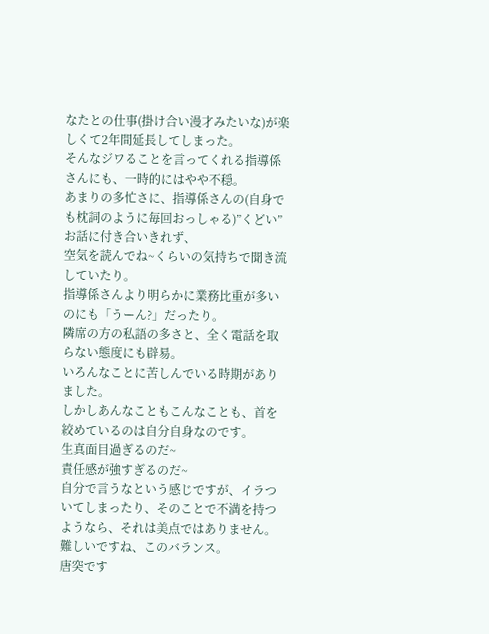なたとの仕事(掛け合い漫才みたいな)が楽しくて2年間延長してしまった。
そんなジワることを言ってくれる指導係さんにも、一時的にはやや不穏。
あまりの多忙さに、指導係さんの(自身でも枕詞のように毎回おっしゃる)”くどい”お話に付き合いきれず、
空気を読んでね~くらいの気持ちで聞き流していたり。
指導係さんより明らかに業務比重が多いのにも「うーん?」だったり。
隣席の方の私語の多さと、全く電話を取らない態度にも辟易。
いろんなことに苦しんでいる時期がありました。
しかしあんなこともこんなことも、首を絞めているのは自分自身なのです。
生真面目過ぎるのだ~
責任感が強すぎるのだ~
自分で言うなという感じですが、イラついてしまったり、そのことで不満を持つようなら、それは美点ではありません。
難しいですね、このバランス。
唐突です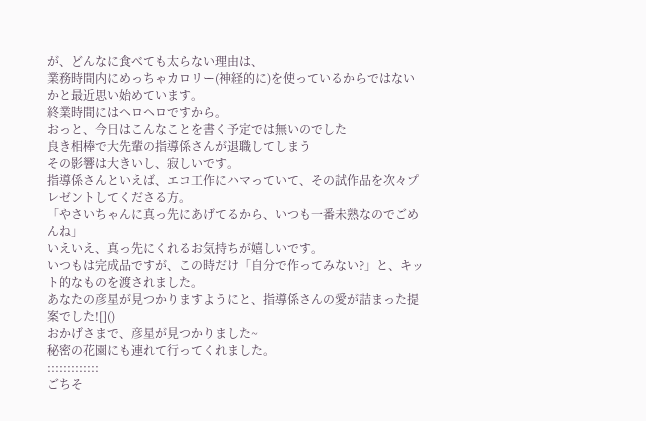が、どんなに食べても太らない理由は、
業務時間内にめっちゃカロリー(神経的に)を使っているからではないかと最近思い始めています。
終業時間にはヘロヘロですから。
おっと、今日はこんなことを書く予定では無いのでした
良き相棒で大先輩の指導係さんが退職してしまう
その影響は大きいし、寂しいです。
指導係さんといえば、エコ工作にハマっていて、その試作品を次々プレゼントしてくださる方。
「やさいちゃんに真っ先にあげてるから、いつも一番未熟なのでごめんね」
いえいえ、真っ先にくれるお気持ちが嬉しいです。
いつもは完成品ですが、この時だけ「自分で作ってみない?」と、キット的なものを渡されました。
あなたの彦星が見つかりますようにと、指導係さんの愛が詰まった提案でした![]()
おかげさまで、彦星が見つかりました~
秘密の花園にも連れて行ってくれました。
:::::::::::::
ごちそ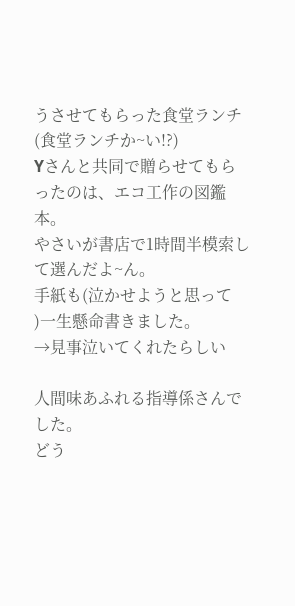うさせてもらった食堂ランチ(食堂ランチか~い!?)
Yさんと共同で贈らせてもらったのは、エコ工作の図鑑本。
やさいが書店で1時間半模索して選んだよ~ん。
手紙も(泣かせようと思って
)一生懸命書きました。
→見事泣いてくれたらしい

人間味あふれる指導係さんでした。
どう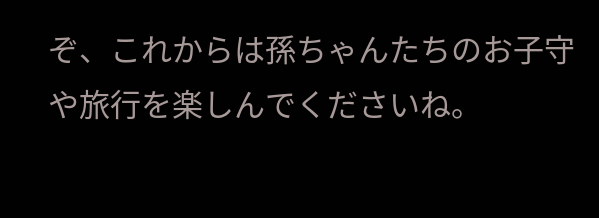ぞ、これからは孫ちゃんたちのお子守や旅行を楽しんでくださいね。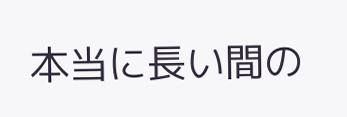本当に長い間の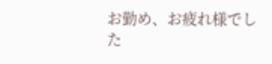お勤め、お疲れ様でした